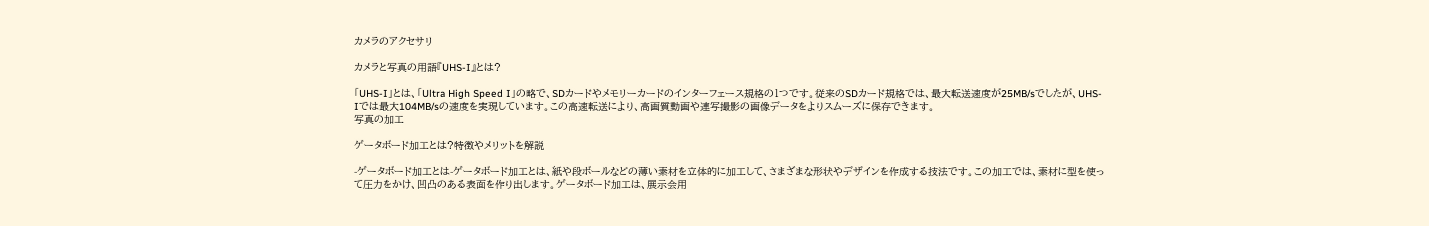カメラのアクセサリ

カメラと写真の用語『UHS-I』とは?

「UHS-I」とは、「Ultra High Speed I」の略で、SDカードやメモリーカードのインターフェース規格の1つです。従来のSDカード規格では、最大転送速度が25MB/sでしたが、UHS-Iでは最大104MB/sの速度を実現しています。この高速転送により、高画質動画や連写撮影の画像データをよりスムーズに保存できます。
写真の加工

ゲータボード加工とは?特徴やメリットを解説

-ゲータボード加工とは-ゲータボード加工とは、紙や段ボールなどの薄い素材を立体的に加工して、さまざまな形状やデザインを作成する技法です。この加工では、素材に型を使って圧力をかけ、凹凸のある表面を作り出します。ゲータボード加工は、展示会用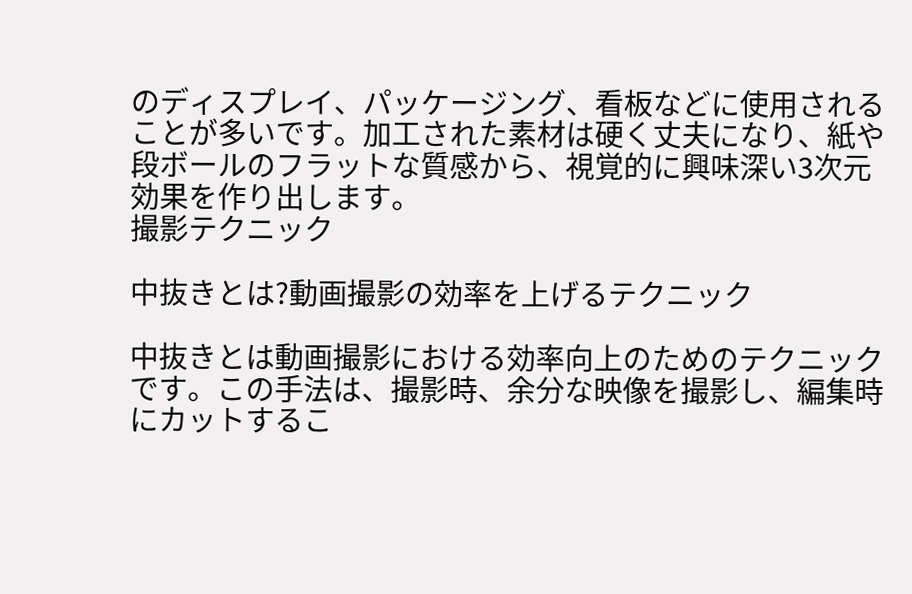のディスプレイ、パッケージング、看板などに使用されることが多いです。加工された素材は硬く丈夫になり、紙や段ボールのフラットな質感から、視覚的に興味深い3次元効果を作り出します。
撮影テクニック

中抜きとは?動画撮影の効率を上げるテクニック

中抜きとは動画撮影における効率向上のためのテクニックです。この手法は、撮影時、余分な映像を撮影し、編集時にカットするこ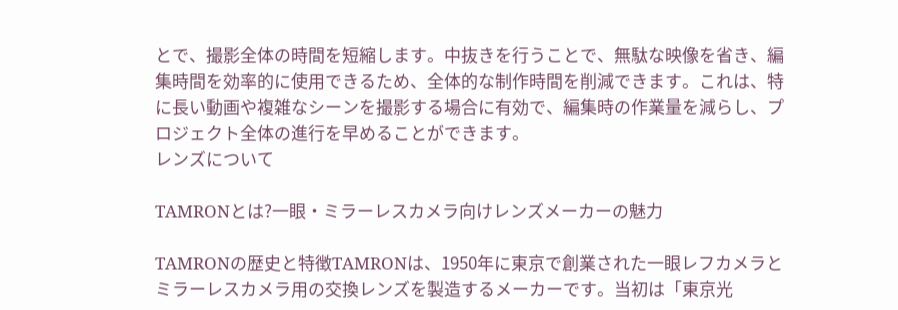とで、撮影全体の時間を短縮します。中抜きを行うことで、無駄な映像を省き、編集時間を効率的に使用できるため、全体的な制作時間を削減できます。これは、特に長い動画や複雑なシーンを撮影する場合に有効で、編集時の作業量を減らし、プロジェクト全体の進行を早めることができます。
レンズについて

TAMRONとは?一眼・ミラーレスカメラ向けレンズメーカーの魅力

TAMRONの歴史と特徴TAMRONは、1950年に東京で創業された一眼レフカメラとミラーレスカメラ用の交換レンズを製造するメーカーです。当初は「東京光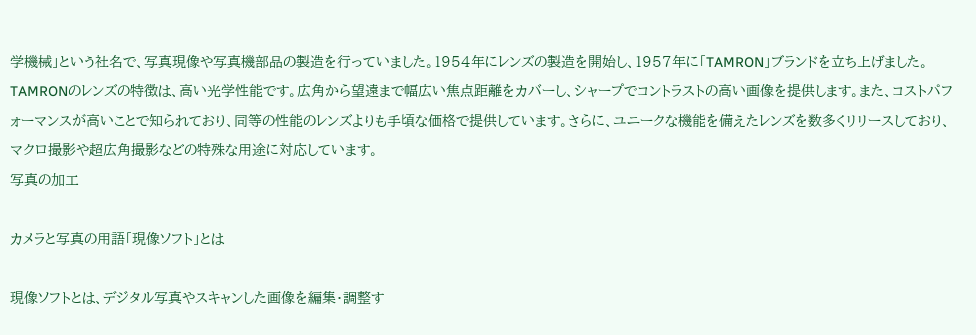学機械」という社名で、写真現像や写真機部品の製造を行っていました。1954年にレンズの製造を開始し、1957年に「TAMRON」ブランドを立ち上げました。TAMRONのレンズの特徴は、高い光学性能です。広角から望遠まで幅広い焦点距離をカバーし、シャープでコントラストの高い画像を提供します。また、コストパフォーマンスが高いことで知られており、同等の性能のレンズよりも手頃な価格で提供しています。さらに、ユニークな機能を備えたレンズを数多くリリースしており、マクロ撮影や超広角撮影などの特殊な用途に対応しています。
写真の加工

カメラと写真の用語「現像ソフト」とは

現像ソフトとは、デジタル写真やスキャンした画像を編集・調整す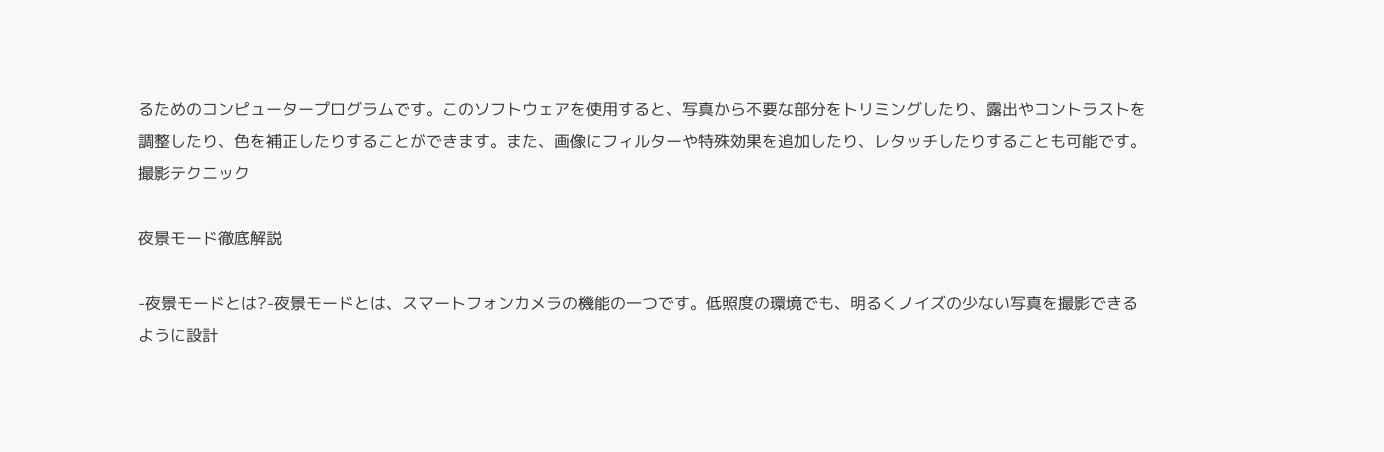るためのコンピュータープログラムです。このソフトウェアを使用すると、写真から不要な部分をトリミングしたり、露出やコントラストを調整したり、色を補正したりすることができます。また、画像にフィルターや特殊効果を追加したり、レタッチしたりすることも可能です。
撮影テクニック

夜景モード徹底解説

-夜景モードとは?-夜景モードとは、スマートフォンカメラの機能の一つです。低照度の環境でも、明るくノイズの少ない写真を撮影できるように設計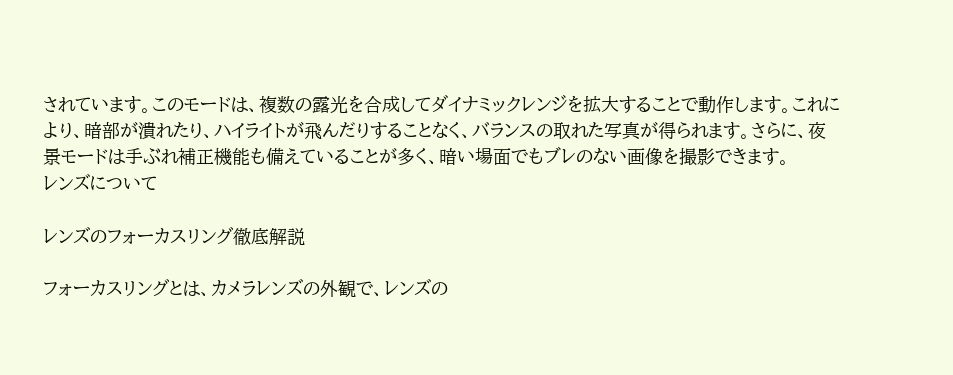されています。このモードは、複数の露光を合成してダイナミックレンジを拡大することで動作します。これにより、暗部が潰れたり、ハイライトが飛んだりすることなく、バランスの取れた写真が得られます。さらに、夜景モードは手ぶれ補正機能も備えていることが多く、暗い場面でもブレのない画像を撮影できます。
レンズについて

レンズのフォーカスリング徹底解説

フォーカスリングとは、カメラレンズの外観で、レンズの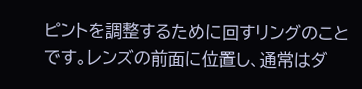ピントを調整するために回すリングのことです。レンズの前面に位置し、通常はダ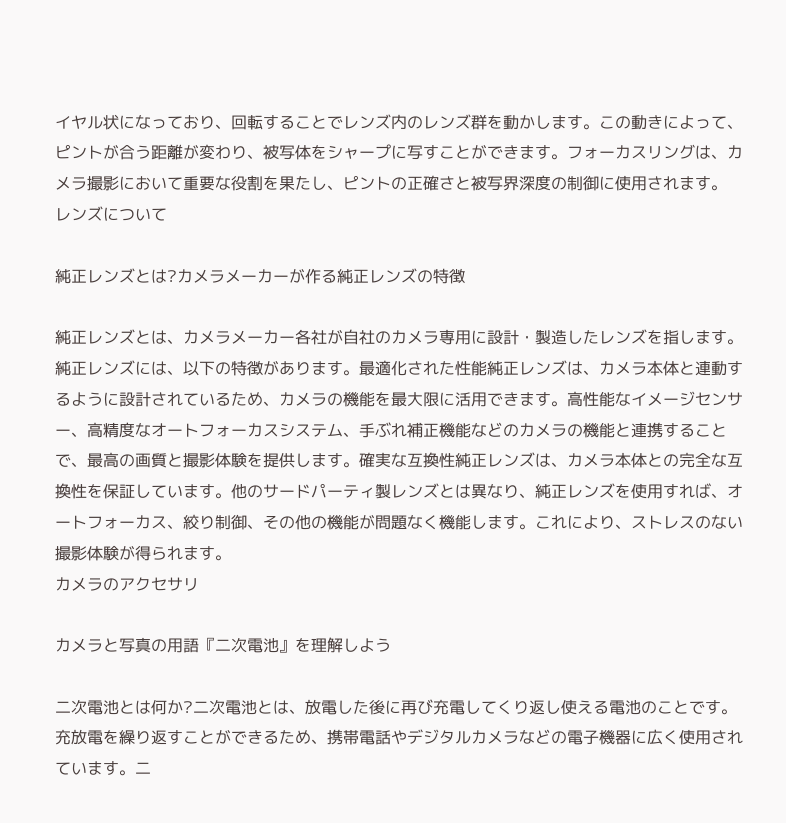イヤル状になっており、回転することでレンズ内のレンズ群を動かします。この動きによって、ピントが合う距離が変わり、被写体をシャープに写すことができます。フォーカスリングは、カメラ撮影において重要な役割を果たし、ピントの正確さと被写界深度の制御に使用されます。
レンズについて

純正レンズとは?カメラメーカーが作る純正レンズの特徴

純正レンズとは、カメラメーカー各社が自社のカメラ専用に設計・製造したレンズを指します。純正レンズには、以下の特徴があります。最適化された性能純正レンズは、カメラ本体と連動するように設計されているため、カメラの機能を最大限に活用できます。高性能なイメージセンサー、高精度なオートフォーカスシステム、手ぶれ補正機能などのカメラの機能と連携することで、最高の画質と撮影体験を提供します。確実な互換性純正レンズは、カメラ本体との完全な互換性を保証しています。他のサードパーティ製レンズとは異なり、純正レンズを使用すれば、オートフォーカス、絞り制御、その他の機能が問題なく機能します。これにより、ストレスのない撮影体験が得られます。
カメラのアクセサリ

カメラと写真の用語『二次電池』を理解しよう

二次電池とは何か?二次電池とは、放電した後に再び充電してくり返し使える電池のことです。充放電を繰り返すことができるため、携帯電話やデジタルカメラなどの電子機器に広く使用されています。二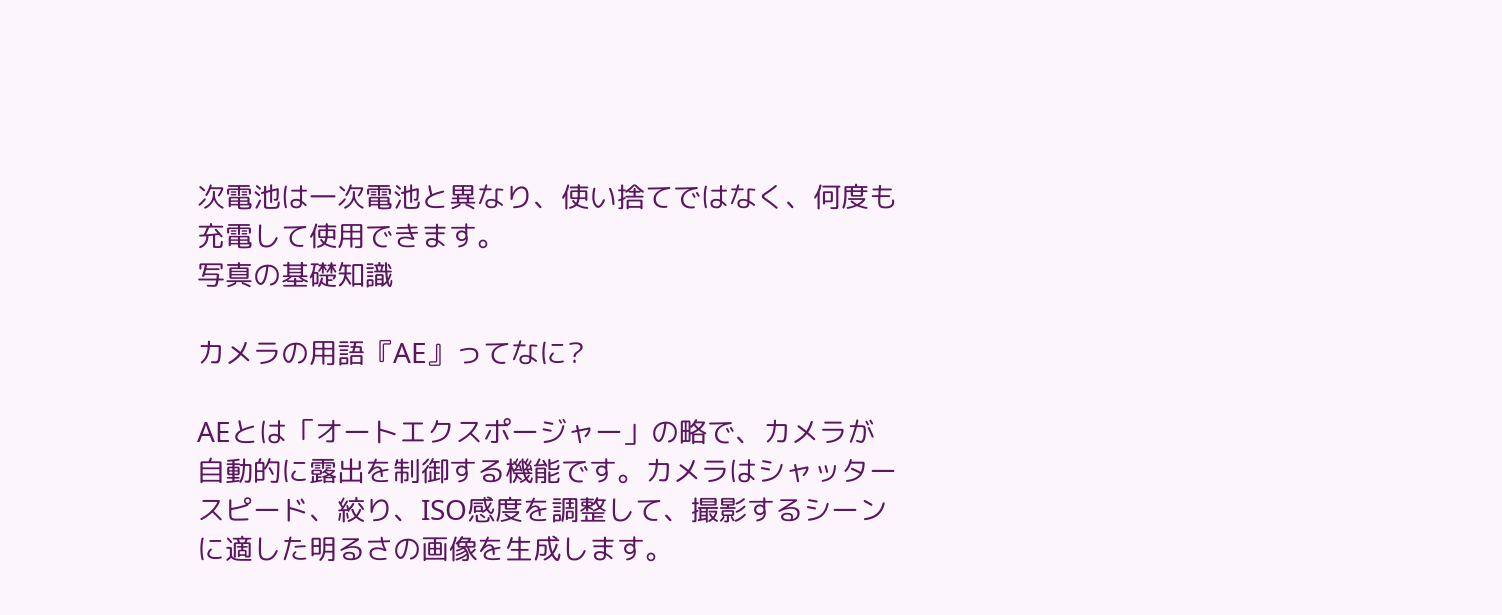次電池は一次電池と異なり、使い捨てではなく、何度も充電して使用できます。
写真の基礎知識

カメラの用語『AE』ってなに?

AEとは「オートエクスポージャー」の略で、カメラが自動的に露出を制御する機能です。カメラはシャッタースピード、絞り、ISO感度を調整して、撮影するシーンに適した明るさの画像を生成します。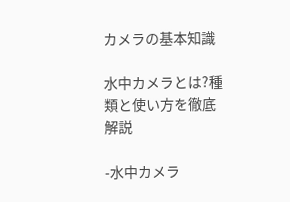カメラの基本知識

水中カメラとは?種類と使い方を徹底解説

-水中カメラ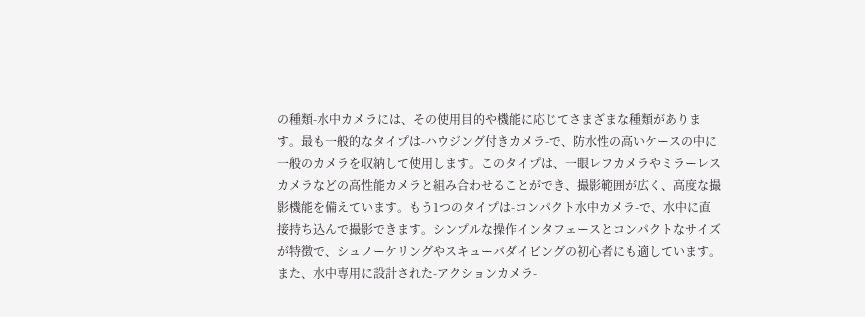の種類-水中カメラには、その使用目的や機能に応じてさまざまな種類があります。最も一般的なタイプは-ハウジング付きカメラ-で、防水性の高いケースの中に一般のカメラを収納して使用します。このタイプは、一眼レフカメラやミラーレスカメラなどの高性能カメラと組み合わせることができ、撮影範囲が広く、高度な撮影機能を備えています。もう1つのタイプは-コンパクト水中カメラ-で、水中に直接持ち込んで撮影できます。シンプルな操作インタフェースとコンパクトなサイズが特徴で、シュノーケリングやスキューバダイビングの初心者にも適しています。また、水中専用に設計された-アクションカメラ-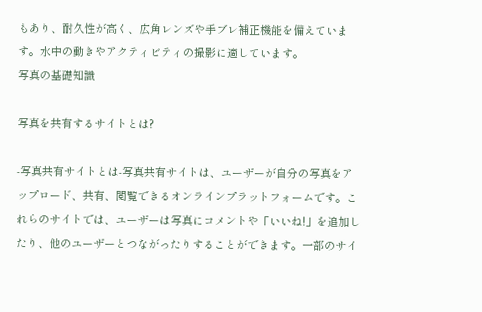もあり、耐久性が高く、広角レンズや手ブレ補正機能を備えています。水中の動きやアクティビティの撮影に適しています。
写真の基礎知識

写真を共有するサイトとは?

-写真共有サイトとは-写真共有サイトは、ユーザーが自分の写真をアップロード、共有、閲覧できるオンラインプラットフォームです。これらのサイトでは、ユーザーは写真にコメントや「いいね!」を追加したり、他のユーザーとつながったりすることができます。一部のサイ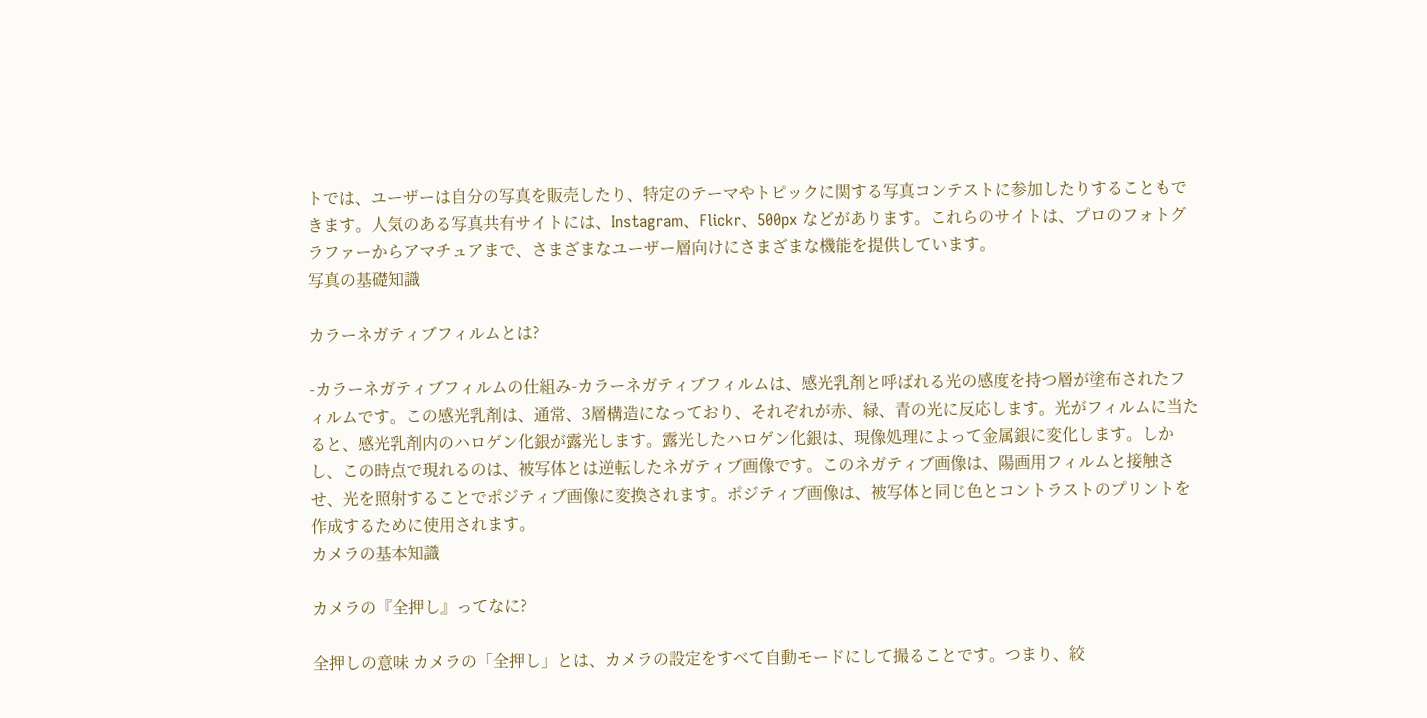トでは、ユーザーは自分の写真を販売したり、特定のテーマやトピックに関する写真コンテストに参加したりすることもできます。人気のある写真共有サイトには、Instagram、Flickr、500px などがあります。これらのサイトは、プロのフォトグラファーからアマチュアまで、さまざまなユーザー層向けにさまざまな機能を提供しています。
写真の基礎知識

カラーネガティブフィルムとは?

-カラーネガティブフィルムの仕組み-カラーネガティブフィルムは、感光乳剤と呼ばれる光の感度を持つ層が塗布されたフィルムです。この感光乳剤は、通常、3層構造になっており、それぞれが赤、緑、青の光に反応します。光がフィルムに当たると、感光乳剤内のハロゲン化銀が露光します。露光したハロゲン化銀は、現像処理によって金属銀に変化します。しかし、この時点で現れるのは、被写体とは逆転したネガティブ画像です。このネガティブ画像は、陽画用フィルムと接触させ、光を照射することでポジティブ画像に変換されます。ポジティブ画像は、被写体と同じ色とコントラストのプリントを作成するために使用されます。
カメラの基本知識

カメラの『全押し』ってなに?

全押しの意味 カメラの「全押し」とは、カメラの設定をすべて自動モードにして撮ることです。つまり、絞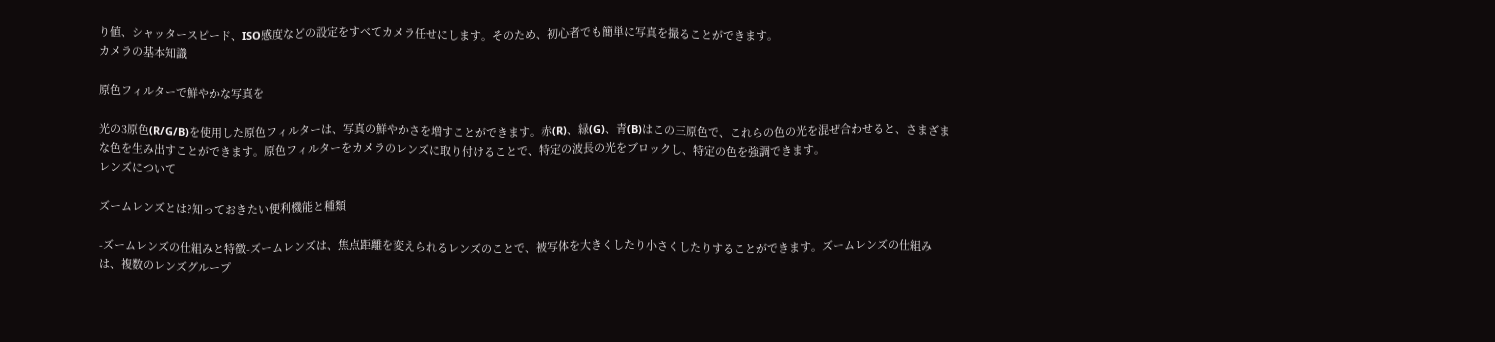り値、シャッタースピード、ISO感度などの設定をすべてカメラ任せにします。そのため、初心者でも簡単に写真を撮ることができます。
カメラの基本知識

原色フィルターで鮮やかな写真を

光の3原色(R/G/B)を使用した原色フィルターは、写真の鮮やかさを増すことができます。赤(R)、緑(G)、青(B)はこの三原色で、これらの色の光を混ぜ合わせると、さまざまな色を生み出すことができます。原色フィルターをカメラのレンズに取り付けることで、特定の波長の光をブロックし、特定の色を強調できます。
レンズについて

ズームレンズとは?知っておきたい便利機能と種類

-ズームレンズの仕組みと特徴-ズームレンズは、焦点距離を変えられるレンズのことで、被写体を大きくしたり小さくしたりすることができます。ズームレンズの仕組みは、複数のレンズグループ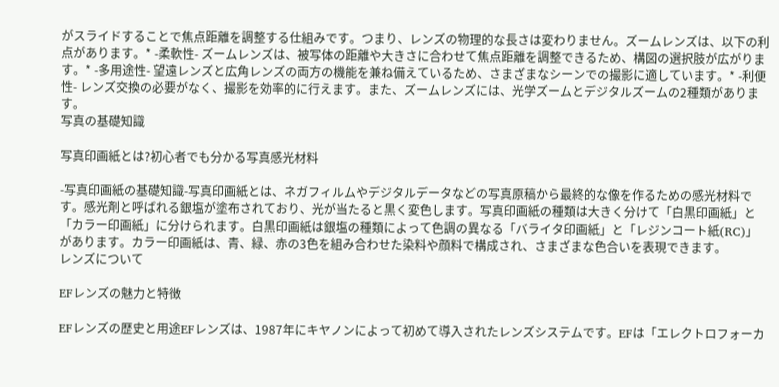がスライドすることで焦点距離を調整する仕組みです。つまり、レンズの物理的な長さは変わりません。ズームレンズは、以下の利点があります。* -柔軟性- ズームレンズは、被写体の距離や大きさに合わせて焦点距離を調整できるため、構図の選択肢が広がります。* -多用途性- 望遠レンズと広角レンズの両方の機能を兼ね備えているため、さまざまなシーンでの撮影に適しています。* -利便性- レンズ交換の必要がなく、撮影を効率的に行えます。また、ズームレンズには、光学ズームとデジタルズームの2種類があります。
写真の基礎知識

写真印画紙とは?初心者でも分かる写真感光材料

-写真印画紙の基礎知識-写真印画紙とは、ネガフィルムやデジタルデータなどの写真原稿から最終的な像を作るための感光材料です。感光剤と呼ばれる銀塩が塗布されており、光が当たると黒く変色します。写真印画紙の種類は大きく分けて「白黒印画紙」と「カラー印画紙」に分けられます。白黒印画紙は銀塩の種類によって色調の異なる「バライタ印画紙」と「レジンコート紙(RC)」があります。カラー印画紙は、青、緑、赤の3色を組み合わせた染料や顔料で構成され、さまざまな色合いを表現できます。
レンズについて

EFレンズの魅力と特徴

EFレンズの歴史と用途EFレンズは、1987年にキヤノンによって初めて導入されたレンズシステムです。EFは「エレクトロフォーカ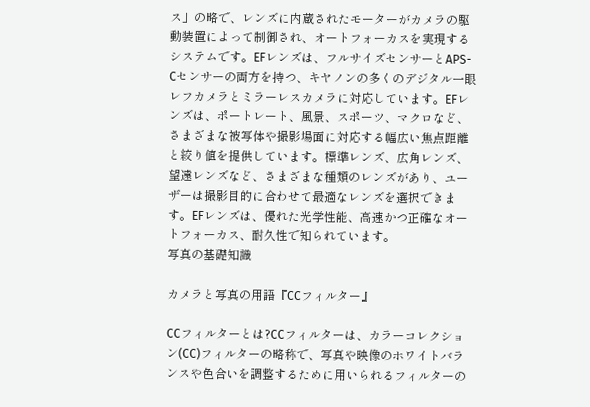ス」の略で、レンズに内蔵されたモーターがカメラの駆動装置によって制御され、オートフォーカスを実現するシステムです。EFレンズは、フルサイズセンサーとAPS-Cセンサーの両方を持つ、キヤノンの多くのデジタル一眼レフカメラとミラーレスカメラに対応しています。EFレンズは、ポートレート、風景、スポーツ、マクロなど、さまざまな被写体や撮影場面に対応する幅広い焦点距離と絞り値を提供しています。標準レンズ、広角レンズ、望遠レンズなど、さまざまな種類のレンズがあり、ユーザーは撮影目的に合わせて最適なレンズを選択できます。EFレンズは、優れた光学性能、高速かつ正確なオートフォーカス、耐久性で知られています。
写真の基礎知識

カメラと写真の用語『CCフィルター』

CCフィルターとは?CCフィルターは、カラーコレクション(CC)フィルターの略称で、写真や映像のホワイトバランスや色合いを調整するために用いられるフィルターの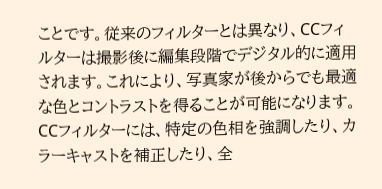ことです。従来のフィルターとは異なり、CCフィルターは撮影後に編集段階でデジタル的に適用されます。これにより、写真家が後からでも最適な色とコントラストを得ることが可能になります。CCフィルターには、特定の色相を強調したり、カラーキャストを補正したり、全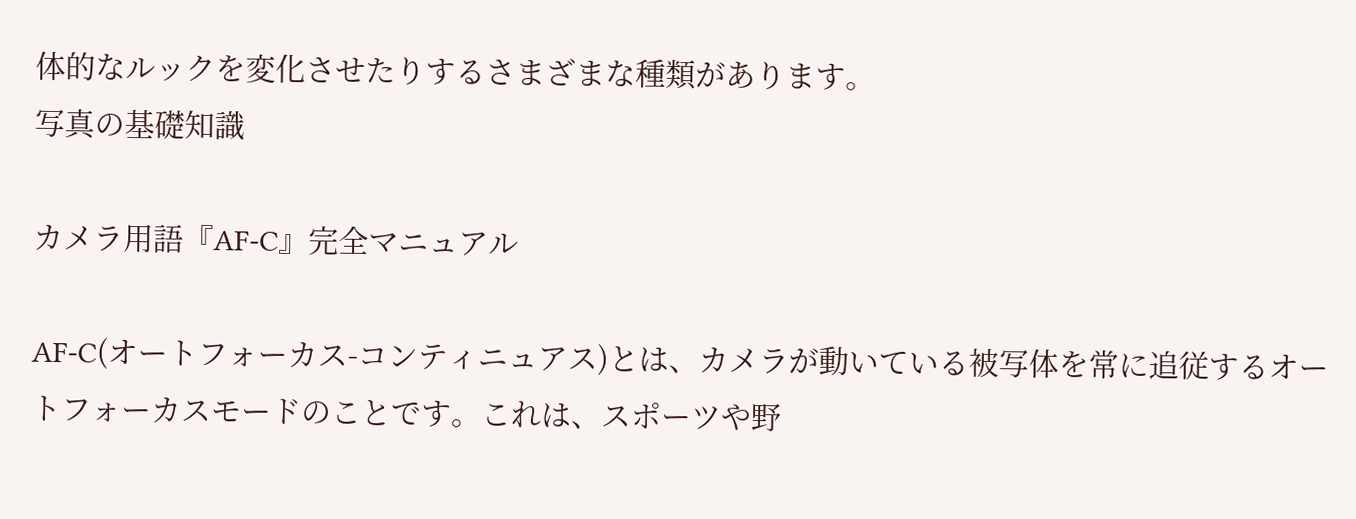体的なルックを変化させたりするさまざまな種類があります。
写真の基礎知識

カメラ用語『AF-C』完全マニュアル

AF-C(オートフォーカス-コンティニュアス)とは、カメラが動いている被写体を常に追従するオートフォーカスモードのことです。これは、スポーツや野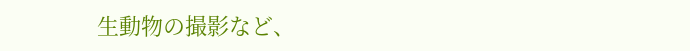生動物の撮影など、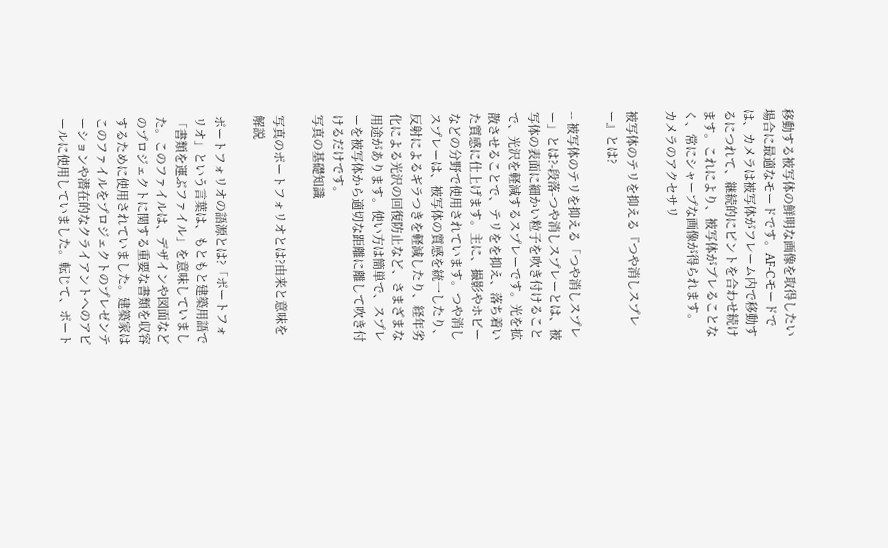移動する被写体の鮮明な画像を取得したい場合に最適なモードです。AF-Cモードでは、カメラは被写体がフレーム内で移動するにつれて、継続的にピントを合わせ続けます。これにより、被写体がブレることなく、常にシャープな画像が得られます。
カメラのアクセサリ

被写体のテリを抑える『つや消しスプレー』とは?

-- 被写体のテリを抑える「つや消しスプレー」とは?-段落-つや消しスプレーとは、被写体の表面に細かい粒子を吹き付けることで、光沢を軽減するスプレーです。光を拡散させることで、テリをを抑え、落ち着いた質感に仕上げます。主に、撮影やホビーなどの分野で使用されています。つや消しスプレーは、被写体の質感を統一したり、反射によるギラつきを軽減したり、経年劣化による光沢の回復防止など、さまざまな用途があります。使い方は簡単で、スプレーを被写体から適切な距離に離して吹き付けるだけです。
写真の基礎知識

写真のポートフォリオとは?由来と意味を解説

ポートフォリオの語源とは?「ポートフォリオ」という言葉は、もともと建築用語で「書類を運ぶファイル」を意味していました。このファイルは、デザインや図面などのプロジェクトに関する重要な書類を収容するために使用されていました。建築家はこのファイルをプロジェクトのプレゼンテーションや潜在的なクライアントへのアピールに使用していました。転じて、ポート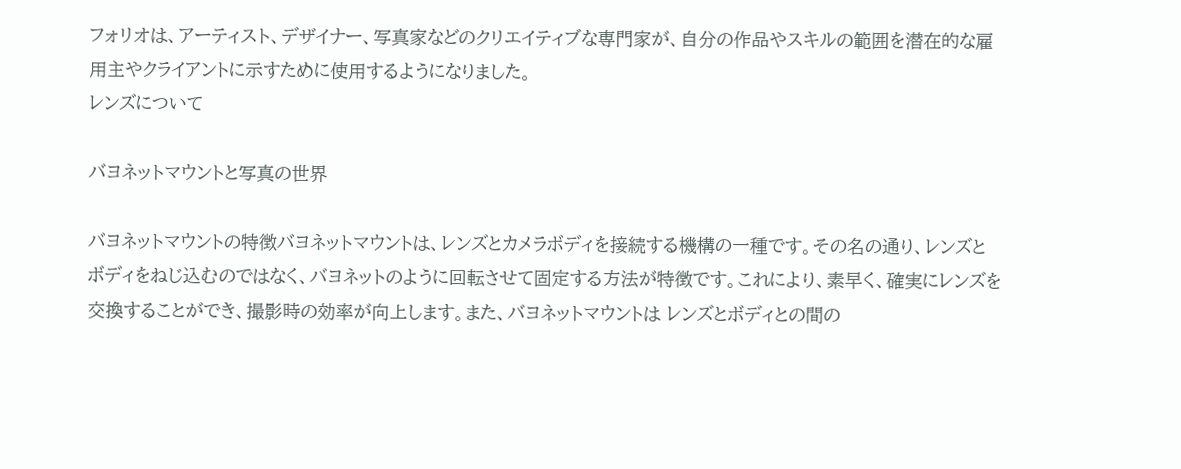フォリオは、アーティスト、デザイナー、写真家などのクリエイティブな専門家が、自分の作品やスキルの範囲を潜在的な雇用主やクライアントに示すために使用するようになりました。
レンズについて

バヨネットマウントと写真の世界

バヨネットマウントの特徴バヨネットマウントは、レンズとカメラボディを接続する機構の一種です。その名の通り、レンズとボディをねじ込むのではなく、バヨネットのように回転させて固定する方法が特徴です。これにより、素早く、確実にレンズを交換することができ、撮影時の効率が向上します。また、バヨネットマウントは レンズとボディとの間の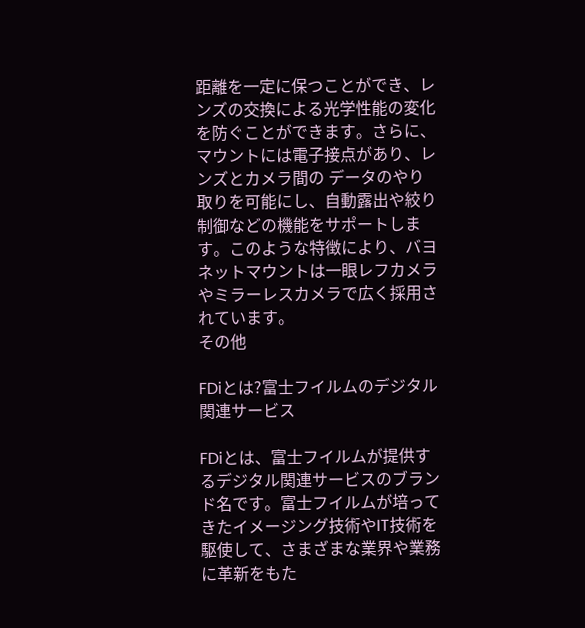距離を一定に保つことができ、レンズの交換による光学性能の変化を防ぐことができます。さらに、マウントには電子接点があり、レンズとカメラ間の データのやり取りを可能にし、自動露出や絞り制御などの機能をサポートします。このような特徴により、バヨネットマウントは一眼レフカメラやミラーレスカメラで広く採用されています。
その他

FDiとは?富士フイルムのデジタル関連サービス

FDiとは、富士フイルムが提供するデジタル関連サービスのブランド名です。富士フイルムが培ってきたイメージング技術やIT技術を駆使して、さまざまな業界や業務に革新をもた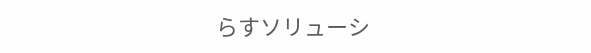らすソリューシ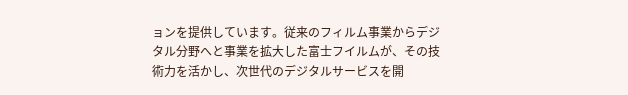ョンを提供しています。従来のフィルム事業からデジタル分野へと事業を拡大した富士フイルムが、その技術力を活かし、次世代のデジタルサービスを開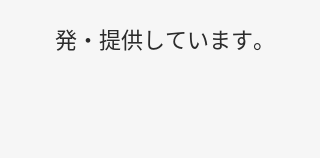発・提供しています。